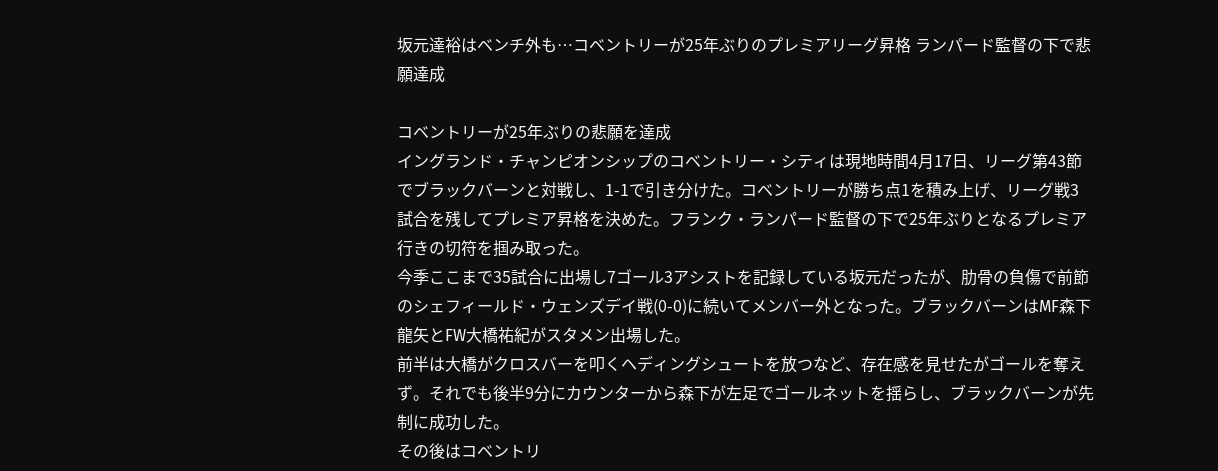坂元達裕はベンチ外も…コベントリーが25年ぶりのプレミアリーグ昇格 ランパード監督の下で悲願達成

コベントリーが25年ぶりの悲願を達成
イングランド・チャンピオンシップのコベントリー・シティは現地時間4月17日、リーグ第43節でブラックバーンと対戦し、1-1で引き分けた。コベントリーが勝ち点1を積み上げ、リーグ戦3試合を残してプレミア昇格を決めた。フランク・ランパード監督の下で25年ぶりとなるプレミア行きの切符を掴み取った。
今季ここまで35試合に出場し7ゴール3アシストを記録している坂元だったが、肋骨の負傷で前節のシェフィールド・ウェンズデイ戦(0-0)に続いてメンバー外となった。ブラックバーンはMF森下龍矢とFW大橋祐紀がスタメン出場した。
前半は大橋がクロスバーを叩くヘディングシュートを放つなど、存在感を見せたがゴールを奪えず。それでも後半9分にカウンターから森下が左足でゴールネットを揺らし、ブラックバーンが先制に成功した。
その後はコベントリ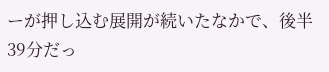ーが押し込む展開が続いたなかで、後半39分だっ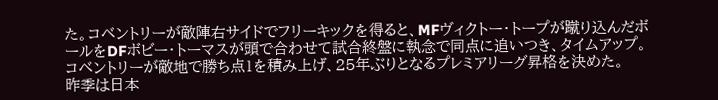た。コベントリーが敵陣右サイドでフリーキックを得ると、MFヴィクトー・トープが蹴り込んだボールをDFボビー・トーマスが頭で合わせて試合終盤に執念で同点に追いつき、タイムアップ。コベントリーが敵地で勝ち点1を積み上げ、25年ぶりとなるプレミアリーグ昇格を決めた。
昨季は日本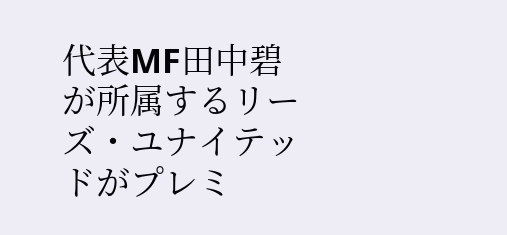代表MF田中碧が所属するリーズ・ユナイテッドがプレミ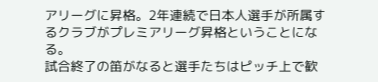アリーグに昇格。2年連続で日本人選手が所属するクラブがプレミアリーグ昇格ということになる。
試合終了の笛がなると選手たちはピッチ上で歓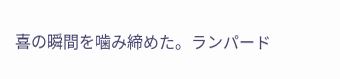喜の瞬間を噛み締めた。ランパード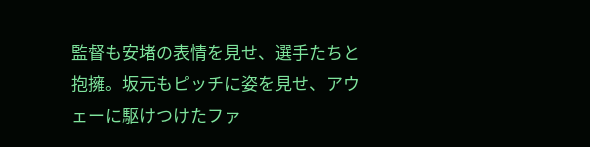監督も安堵の表情を見せ、選手たちと抱擁。坂元もピッチに姿を見せ、アウェーに駆けつけたファ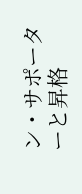ン・サポーターと昇格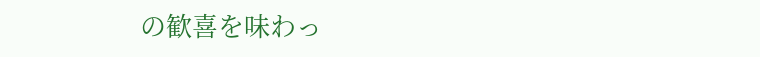の歓喜を味わっ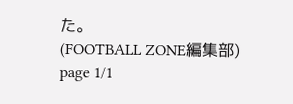た。
(FOOTBALL ZONE編集部)
page 1/1